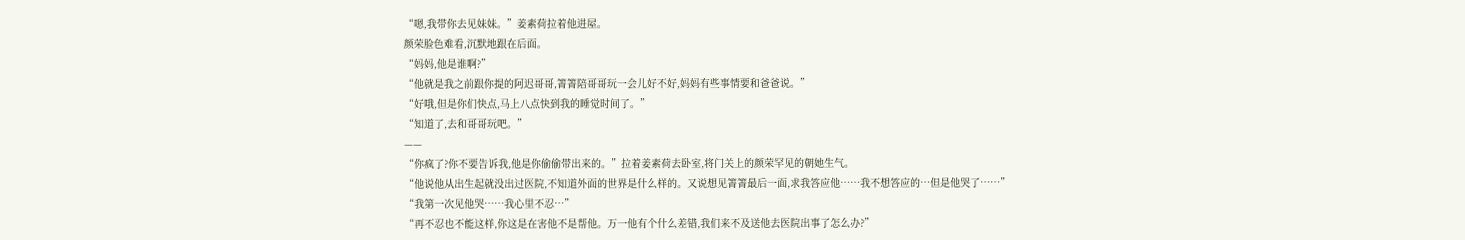“嗯,我带你去见妹妹。”姜素荷拉着他进屋。
颜荣脸色难看,沉默地跟在后面。
“妈妈,他是谁啊?”
“他就是我之前跟你提的阿迟哥哥,箐箐陪哥哥玩一会儿好不好,妈妈有些事情要和爸爸说。”
“好哦,但是你们快点,马上八点快到我的睡觉时间了。”
“知道了,去和哥哥玩吧。”
——
“你疯了?你不要告诉我,他是你偷偷带出来的。”拉着姜素荷去卧室,将门关上的颜荣罕见的朝她生气。
“他说他从出生起就没出过医院,不知道外面的世界是什么样的。又说想见箐箐最后一面,求我答应他……我不想答应的…但是他哭了……”
“我第一次见他哭……我心里不忍…”
“再不忍也不能这样,你这是在害他不是帮他。万一他有个什么差错,我们来不及送他去医院出事了怎么办?”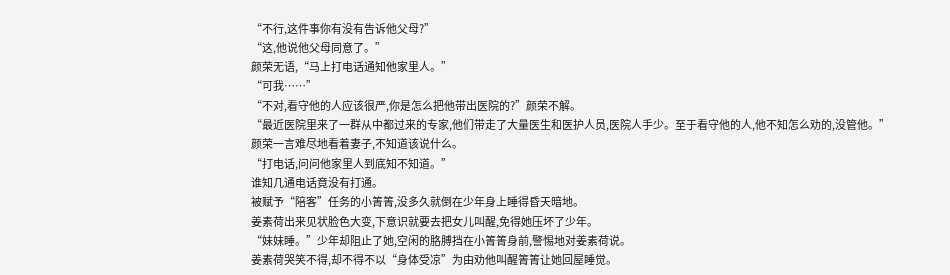“不行,这件事你有没有告诉他父母?”
“这,他说他父母同意了。”
颜荣无语,“马上打电话通知他家里人。”
“可我……”
“不对,看守他的人应该很严,你是怎么把他带出医院的?”颜荣不解。
“最近医院里来了一群从中都过来的专家,他们带走了大量医生和医护人员,医院人手少。至于看守他的人,他不知怎么劝的,没管他。”
颜荣一言难尽地看着妻子,不知道该说什么。
“打电话,问问他家里人到底知不知道。”
谁知几通电话竟没有打通。
被赋予“陪客”任务的小箐箐,没多久就倒在少年身上睡得昏天暗地。
姜素荷出来见状脸色大变,下意识就要去把女儿叫醒,免得她压坏了少年。
“妹妹睡。”少年却阻止了她,空闲的胳膊挡在小箐箐身前,警惕地对姜素荷说。
姜素荷哭笑不得,却不得不以“身体受凉”为由劝他叫醒箐箐让她回屋睡觉。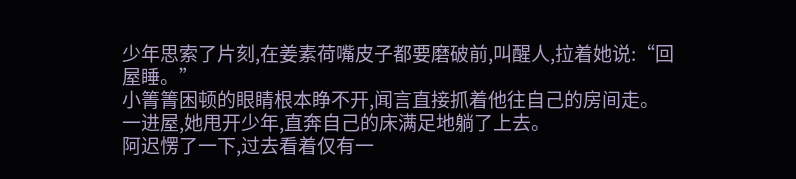少年思索了片刻,在姜素荷嘴皮子都要磨破前,叫醒人,拉着她说:“回屋睡。”
小箐箐困顿的眼睛根本睁不开,闻言直接抓着他往自己的房间走。
一进屋,她甩开少年,直奔自己的床满足地躺了上去。
阿迟愣了一下,过去看着仅有一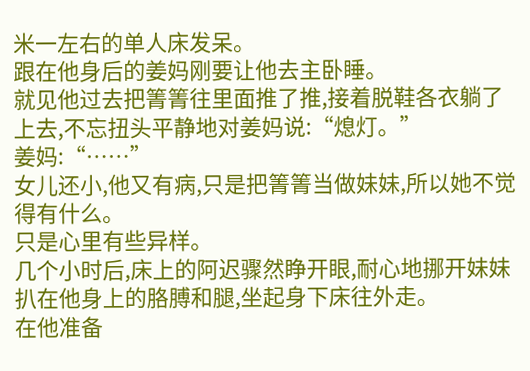米一左右的单人床发呆。
跟在他身后的姜妈刚要让他去主卧睡。
就见他过去把箐箐往里面推了推,接着脱鞋各衣躺了上去,不忘扭头平静地对姜妈说:“熄灯。”
姜妈:“……”
女儿还小,他又有病,只是把箐箐当做妹妹,所以她不觉得有什么。
只是心里有些异样。
几个小时后,床上的阿迟骤然睁开眼,耐心地挪开妹妹扒在他身上的胳膊和腿,坐起身下床往外走。
在他准备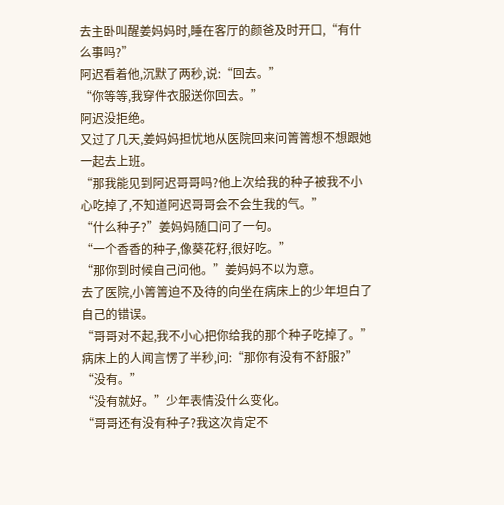去主卧叫醒姜妈妈时,睡在客厅的颜爸及时开口,“有什么事吗?”
阿迟看着他,沉默了两秒,说:“回去。”
“你等等,我穿件衣服送你回去。”
阿迟没拒绝。
又过了几天,姜妈妈担忧地从医院回来问箐箐想不想跟她一起去上班。
“那我能见到阿迟哥哥吗?他上次给我的种子被我不小心吃掉了,不知道阿迟哥哥会不会生我的气。”
“什么种子?”姜妈妈随口问了一句。
“一个香香的种子,像葵花籽,很好吃。”
“那你到时候自己问他。”姜妈妈不以为意。
去了医院,小箐箐迫不及待的向坐在病床上的少年坦白了自己的错误。
“哥哥对不起,我不小心把你给我的那个种子吃掉了。”
病床上的人闻言愣了半秒,问:“那你有没有不舒服?”
“没有。”
“没有就好。”少年表情没什么变化。
“哥哥还有没有种子?我这次肯定不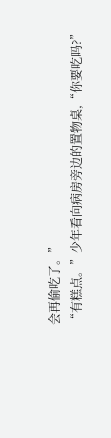会再偷吃了。”
“有糕点。”少年看向病房旁边的置物桌,“你要吃吗?”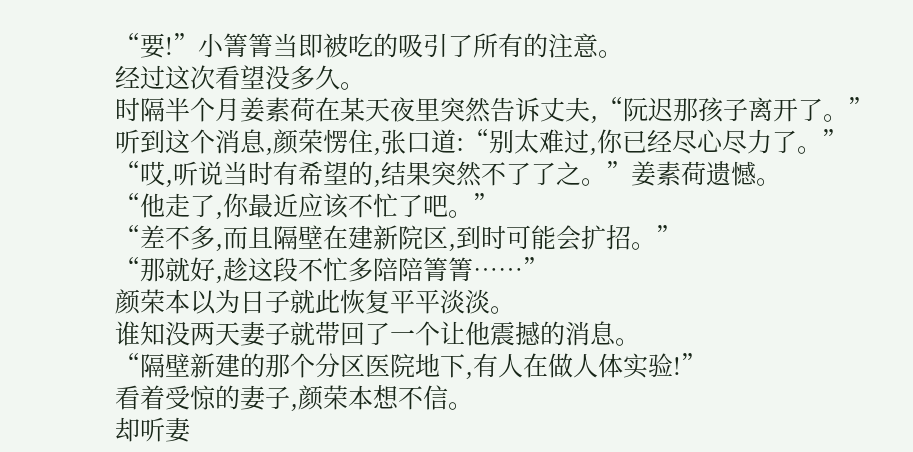“要!”小箐箐当即被吃的吸引了所有的注意。
经过这次看望没多久。
时隔半个月姜素荷在某天夜里突然告诉丈夫,“阮迟那孩子离开了。”
听到这个消息,颜荣愣住,张口道:“别太难过,你已经尽心尽力了。”
“哎,听说当时有希望的,结果突然不了了之。”姜素荷遗憾。
“他走了,你最近应该不忙了吧。”
“差不多,而且隔壁在建新院区,到时可能会扩招。”
“那就好,趁这段不忙多陪陪箐箐……”
颜荣本以为日子就此恢复平平淡淡。
谁知没两天妻子就带回了一个让他震撼的消息。
“隔壁新建的那个分区医院地下,有人在做人体实验!”
看着受惊的妻子,颜荣本想不信。
却听妻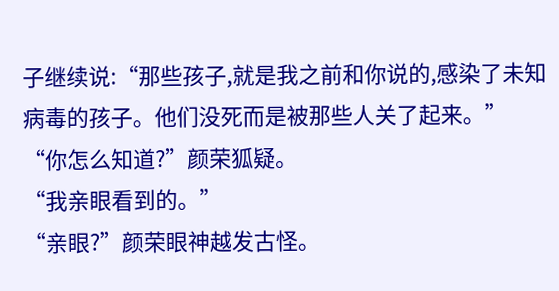子继续说:“那些孩子,就是我之前和你说的,感染了未知病毒的孩子。他们没死而是被那些人关了起来。”
“你怎么知道?”颜荣狐疑。
“我亲眼看到的。”
“亲眼?”颜荣眼神越发古怪。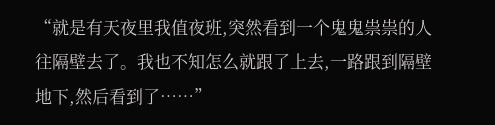“就是有天夜里我值夜班,突然看到一个鬼鬼祟祟的人往隔壁去了。我也不知怎么就跟了上去,一路跟到隔壁地下,然后看到了……”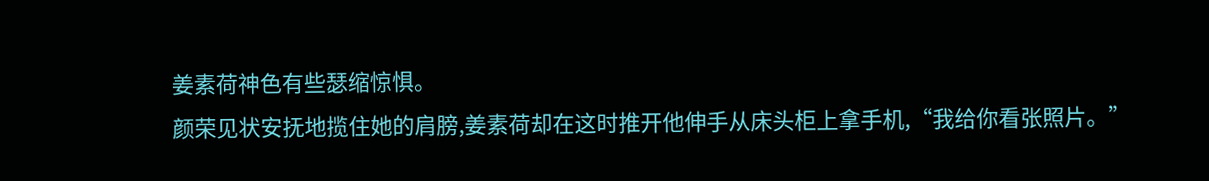姜素荷神色有些瑟缩惊惧。
颜荣见状安抚地揽住她的肩膀,姜素荷却在这时推开他伸手从床头柜上拿手机,“我给你看张照片。”